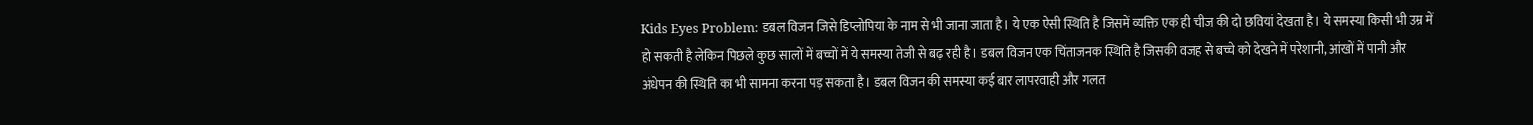Kids Eyes Problem: डबल विजन जिसे डिप्लोपिया के नाम से भी जाना जाता है। ये एक ऐसी स्थिति है जिसमें व्यक्ति एक ही चीज की दो छवियां देखता है। ये समस्या किसी भी उम्र में हो सकती है लेकिन पिछले कुछ सालों में बच्चों में ये समस्या तेजी से बढ़ रही है। डबल विजन एक चिंताजनक स्थिति है जिसकी वजह से बच्चे को देखने में परेशानी, आंखों में पानी और अंधेपन की स्थिति का भी सामना करना पड़ सकता है। डबल विजन की समस्या कई बार लापरवाही और गलत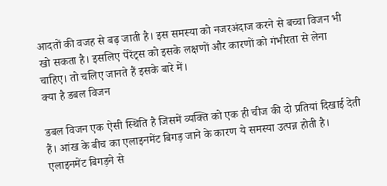आदतों की वजह से बढ़ जाती है। इस समस्या को नजरअंदाज करने से बच्चा विजन भी खो सकता है। इसलिए पेरेंट्स को इसके लक्षणों और कारणों को गंभीरता से लेना चाहिए। तो चलिए जानते हैं इसके बारे में।
क्या है डबल विजन

डबल विजन एक ऐसी स्थिति है जिसमें व्यक्ति को एक ही चीज की दो प्रतियां दिखाई देती हैं। आंख के बीच का एलाइनमेंट बिगड़ जाने के कारण ये समस्या उत्पन्न होती है। एलाइनमेंट बिगड़ने से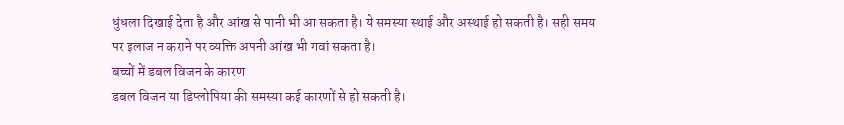धुंधला दिखाई देता है और आंख से पानी भी आ सकता है। ये समस्या स्थाई और अस्थाई हो सकती है। सही समय पर इलाज न कराने पर व्यक्ति अपनी आंख भी गवां सकता है।
बच्चों में डबल विजन के कारण
डबल विजन या डिप्लोपिया की समस्या कई कारणों से हो सकती है।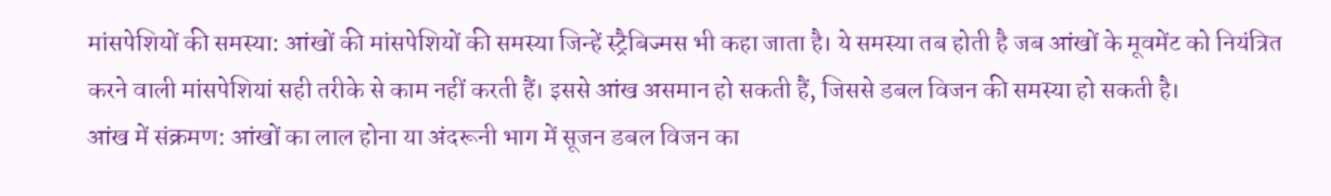मांसपेशियों की समस्या: आंखों की मांसपेशियों की समस्या जिन्हें स्ट्रैबिज्मस भी कहा जाता है। ये समस्या तब होती है जब आंखों के मूवमेंट को नियंत्रित करने वाली मांसपेशियां सही तरीके से काम नहीं करती हैं। इससे आंख असमान हो सकती हैं, जिससे डबल विजन की समस्या हो सकती है।
आंख में संक्रमण: आंखों का लाल होना या अंदरूनी भाग में सूजन डबल विजन का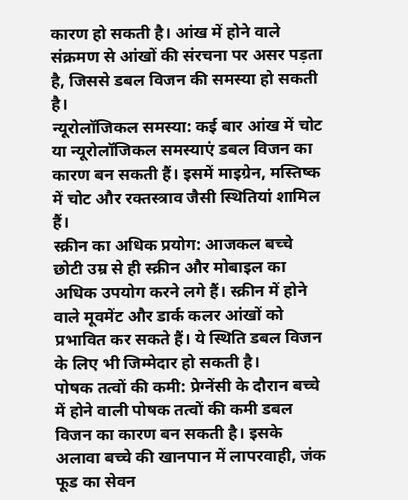कारण हो सकती है। आंख में होने वाले संक्रमण से आंखों की संरचना पर असर पड़ता है, जिससे डबल विजन की समस्या हो सकती है।
न्यूरोलॉजिकल समस्या: कई बार आंख में चोट या न्यूरोलॉजिकल समस्याएं डबल विजन का कारण बन सकती हैं। इसमें माइग्रेन, मस्तिष्क में चोट और रक्तस्त्राव जैसी स्थितियां शामिल हैं।
स्क्रीन का अधिक प्रयोग: आजकल बच्चे छोटी उम्र से ही स्क्रीन और मोबाइल का अधिक उपयोग करने लगे हैं। स्क्रीन में होने वाले मूवमेंट और डार्क कलर आंखों को प्रभावित कर सकते हैं। ये स्थिति डबल विजन के लिए भी जिम्मेदार हो सकती है।
पोषक तत्वों की कमी: प्रेग्नेंसी के दौरान बच्चे में होने वाली पोषक तत्वों की कमी डबल विजन का कारण बन सकती है। इसके अलावा बच्चे की खानपान में लापरवाही, जंक फूड का सेवन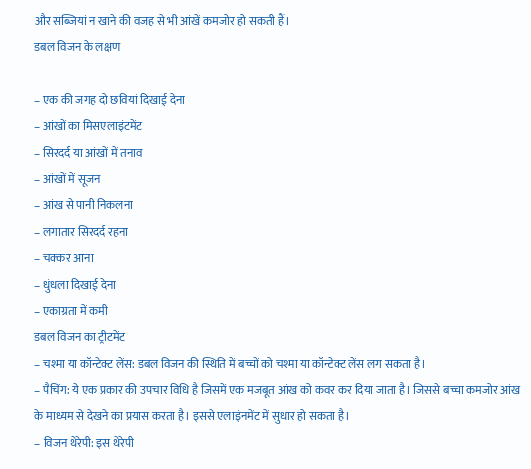और सब्जियां न खाने की वजह से भी आंखें कमजोर हो सकती हैं।
डबल विजन के लक्षण

– एक की जगह दो छवियां दिखाई देना
– आंखों का मिसएलाइंटमेंट
– सिरदर्द या आंखों में तनाव
– आंखों में सूजन
– आंख से पानी निकलना
– लगातार सिरदर्द रहना
– चक्कर आना
– धुंधला दिखाई देना
– एकाग्रता में कमी
डबल विजन का ट्रीटमेंट
– चश्मा या कॉन्टेक्ट लेंस: डबल विजन की स्थिति में बच्चों को चश्मा या कॉन्टेक्ट लेंस लग सकता है।
– पैचिंग: ये एक प्रकार की उपचार विधि है जिसमें एक मजबूत आंख को कवर कर दिया जाता है। जिससे बच्चा कमजोर आंख के माध्यम से देखने का प्रयास करता है। इससे एलाइंनमेंट में सुधार हो सकता है।
– विजन थेरेपी: इस थेरेपी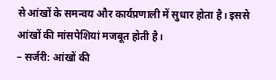से आंखों के समन्वय और कार्यप्रणाली में सुधार होता है। इससे आंखों की मांसपेशियां मजबूत होती है।
– सर्जरी: आंखों की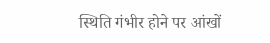स्थिति गंभीर होने पर आंखों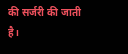की सर्जरी की जाती है।